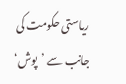ریاستی حکومت کی جانب سے ’پوش‘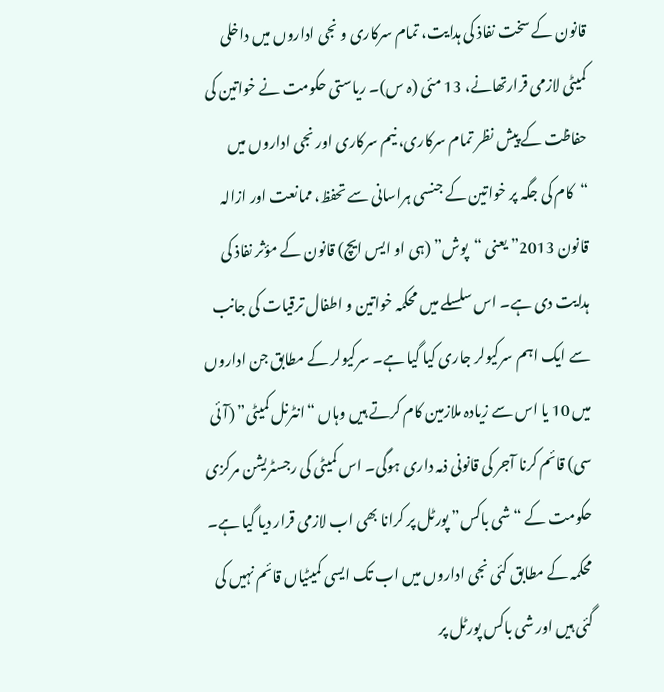قانون کے سخت نفاذ کی ہدایت، تمام سرکاری و نجی اداروں میں داخلی کمیٹی لازمی قرارتھانے، 13 مئی (ہ س)۔ ریاستی حکومت نے خواتین کی حفاظت کے پیش نظر تمام سرکاری، نیم سرکاری اور نجی اداروں میں “کام کی جگہ پر خواتین کے جنسی ہراسانی سے تحفظ، ممانعت اور ازالہ قانون 2013” یعنی “پوش” (ہی او ایس ایچ) قانون کے مؤثر نفاذ کی ہدایت دی ہے۔ اس سلسلے میں محکمہ خواتین و اطفال ترقیات کی جانب سے ایک اہم سرکیولر جاری کیا گیا ہے۔ سرکیولر کے مطابق جن اداروں میں 10 یا اس سے زیادہ ملازمین کام کرتے ہیں وہاں “انٹرنل کمیٹی” (آئی سی) قائم کرنا آجر کی قانونی ذمہ داری ہوگی۔ اس کمیٹی کی رجسٹریشن مرکزی حکومت کے “شی باکس” پورٹل پر کرانا بھی اب لازمی قرار دیا گیا ہے۔ محکمہ کے مطابق کئی نجی اداروں میں اب تک ایسی کمیٹیاں قائم نہیں کی گئی ہیں اور شی باکس پورٹل پر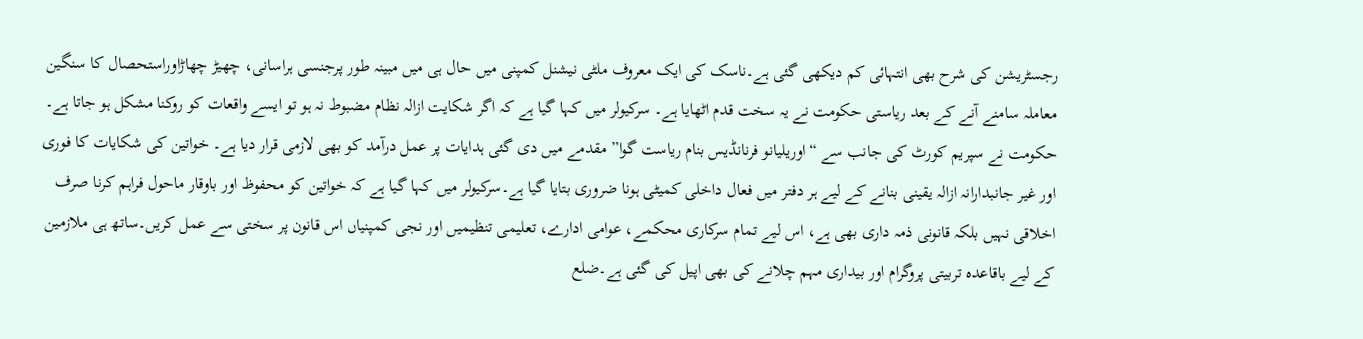رجسٹریشن کی شرح بھی انتہائی کم دیکھی گئی ہے۔ناسک کی ایک معروف ملٹی نیشنل کمپنی میں حال ہی میں مبینہ طور پرجنسی ہراسانی، چھیڑ چھاڑاوراستحصال کا سنگین معاملہ سامنے آنے کے بعد ریاستی حکومت نے یہ سخت قدم اٹھایا ہے۔ سرکیولر میں کہا گیا ہے کہ اگر شکایت ازالہ نظام مضبوط نہ ہو تو ایسے واقعات کو روکنا مشکل ہو جاتا ہے۔ حکومت نے سپریم کورٹ کی جانب سے “اوریلیانو فرنانڈیس بنام ریاست گوا” مقدمے میں دی گئی ہدایات پر عمل درآمد کو بھی لازمی قرار دیا ہے۔ خواتین کی شکایات کا فوری اور غیر جانبدارانہ ازالہ یقینی بنانے کے لیے ہر دفتر میں فعال داخلی کمیٹی ہونا ضروری بتایا گیا ہے۔سرکیولر میں کہا گیا ہے کہ خواتین کو محفوظ اور باوقار ماحول فراہم کرنا صرف اخلاقی نہیں بلکہ قانونی ذمہ داری بھی ہے، اس لیے تمام سرکاری محکمے، عوامی ادارے، تعلیمی تنظیمیں اور نجی کمپنیاں اس قانون پر سختی سے عمل کریں۔ساتھ ہی ملازمین کے لیے باقاعدہ تربیتی پروگرام اور بیداری مہم چلانے کی بھی اپیل کی گئی ہے۔ضلع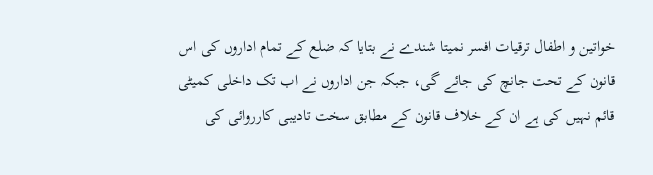خواتین و اطفال ترقیات افسر نمیتا شندے نے بتایا کہ ضلع کے تمام اداروں کی اس قانون کے تحت جانچ کی جائے گی، جبکہ جن اداروں نے اب تک داخلی کمیٹی قائم نہیں کی ہے ان کے خلاف قانون کے مطابق سخت تادیبی کارروائی کی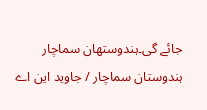جائے گی۔ہندوستھان سماچار
ہندوستان سماچار / جاوید این اے